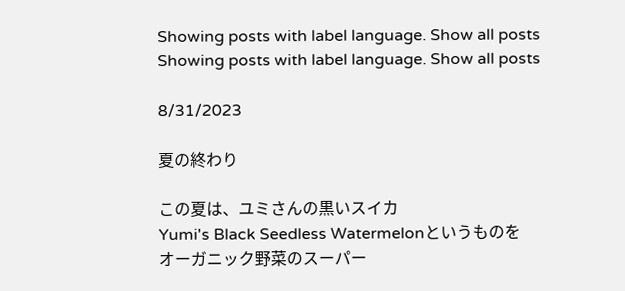Showing posts with label language. Show all posts
Showing posts with label language. Show all posts

8/31/2023

夏の終わり

この夏は、ユミさんの黒いスイカ
Yumi's Black Seedless Watermelonというものを
オーガニック野菜のスーパー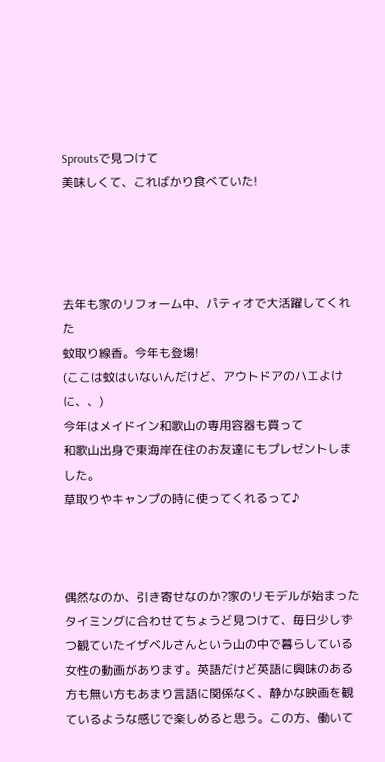Sproutsで見つけて
美味しくて、こればかり食べていた!




去年も家のリフォーム中、パティオで大活躍してくれた
蚊取り線香。今年も登場!
(ここは蚊はいないんだけど、アウトドアのハエよけに、、)
今年はメイドイン和歌山の専用容器も買って
和歌山出身で東海岸在住のお友達にもプレゼントしました。
草取りやキャンプの時に使ってくれるって♪



偶然なのか、引き寄せなのか?家のリモデルが始まったタイミングに合わせてちょうど見つけて、毎日少しずつ観ていたイザベルさんという山の中で暮らしている女性の動画があります。英語だけど英語に興味のある方も無い方もあまり言語に関係なく、静かな映画を観ているような感じで楽しめると思う。この方、働いて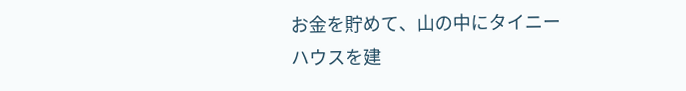お金を貯めて、山の中にタイニーハウスを建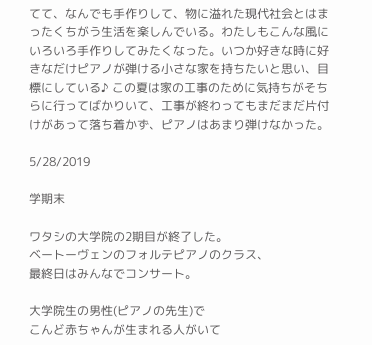てて、なんでも手作りして、物に溢れた現代社会とはまったくちがう生活を楽しんでいる。わたしもこんな風にいろいろ手作りしてみたくなった。いつか好きな時に好きなだけピアノが弾ける小さな家を持ちたいと思い、目標にしている♪ この夏は家の工事のために気持ちがそちらに行ってばかりいて、工事が終わってもまだまだ片付けがあって落ち着かず、ピアノはあまり弾けなかった。

5/28/2019

学期末

ワタシの大学院の2期目が終了した。
ベートーヴェンのフォルテピアノのクラス、
最終日はみんなでコンサート。

大学院生の男性(ピアノの先生)で
こんど赤ちゃんが生まれる人がいて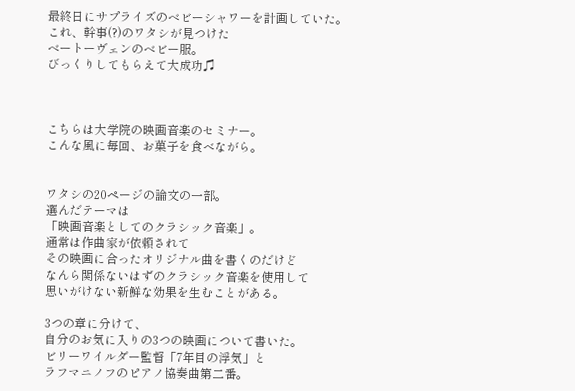最終日にサプライズのベビーシャワーを計画していた。
これ、幹事(?)のワタシが見つけた
ベートーヴェンのベビー服。
びっくりしてもらえて大成功♫



こちらは大学院の映画音楽のセミナー。
こんな風に毎回、お菓子を食べながら。


ワタシの20ページの論文の一部。
選んだテーマは
「映画音楽としてのクラシック音楽」。
通常は作曲家が依頼されて
その映画に合ったオリジナル曲を書くのだけど
なんら関係ないはずのクラシック音楽を使用して
思いがけない新鮮な効果を生むことがある。

3つの章に分けて、
自分のお気に入りの3つの映画について書いた。
ビリーワイルダー監督「7年目の浮気」と
ラフマニノフのピアノ協奏曲第二番。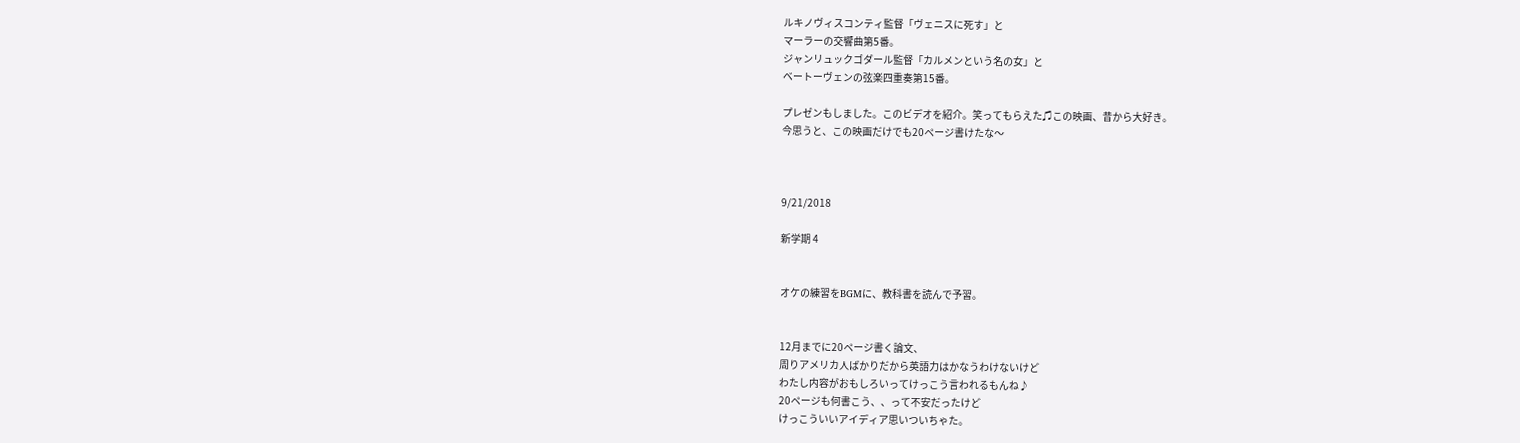ルキノヴィスコンティ監督「ヴェニスに死す」と
マーラーの交響曲第5番。
ジャンリュックゴダール監督「カルメンという名の女」と
ベートーヴェンの弦楽四重奏第15番。

プレゼンもしました。このビデオを紹介。笑ってもらえた♫この映画、昔から大好き。
今思うと、この映画だけでも20ページ書けたな〜



9/21/2018

新学期 4


オケの練習をBGMに、教科書を読んで予習。


12月までに20ページ書く論文、
周りアメリカ人ばかりだから英語力はかなうわけないけど
わたし内容がおもしろいってけっこう言われるもんね♪
20ページも何書こう、、って不安だったけど
けっこういいアイディア思いついちゃた。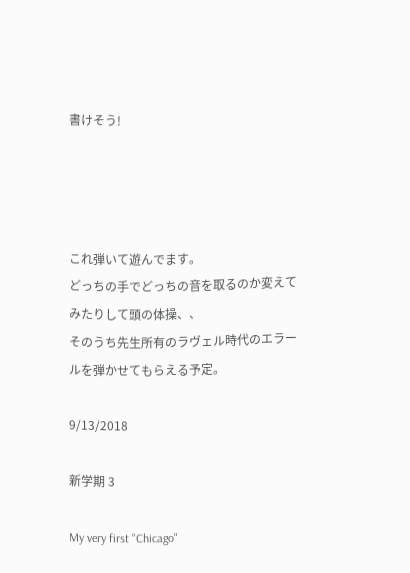書けそう!




これ弾いて遊んでます。
どっちの手でどっちの音を取るのか変えてみたりして頭の体操、、
そのうち先生所有のラヴェル時代のエラールを弾かせてもらえる予定。

9/13/2018

新学期 3

My very first "Chicago"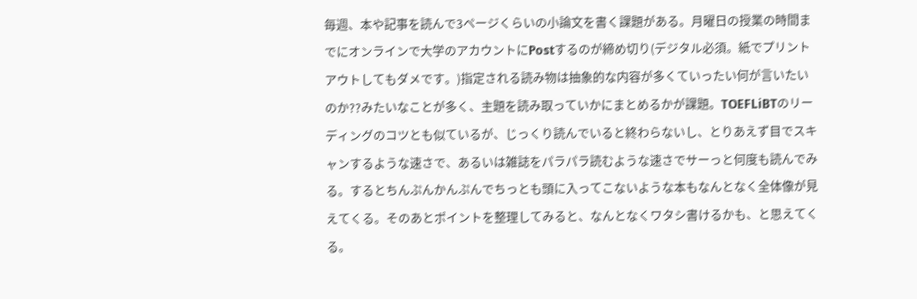毎週、本や記事を読んで3ページくらいの小論文を書く課題がある。月曜日の授業の時間までにオンラインで大学のアカウントにPostするのが締め切り(デジタル必須。紙でプリントアウトしてもダメです。)指定される読み物は抽象的な内容が多くていったい何が言いたいのか??みたいなことが多く、主題を読み取っていかにまとめるかが課題。TOEFLiBTのリーディングのコツとも似ているが、じっくり読んでいると終わらないし、とりあえず目でスキャンするような速さで、あるいは雑誌をパラパラ読むような速さでサーっと何度も読んでみる。するとちんぷんかんぷんでちっとも頭に入ってこないような本もなんとなく全体像が見えてくる。そのあとポイントを整理してみると、なんとなくワタシ書けるかも、と思えてくる。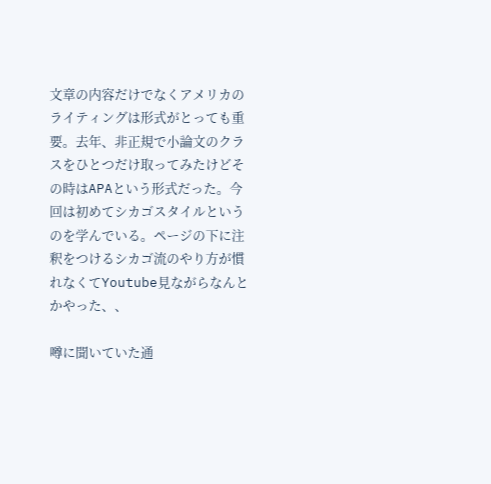文章の内容だけでなくアメリカのライティングは形式がとっても重要。去年、非正規で小論文のクラスをひとつだけ取ってみたけどその時はAPAという形式だった。今回は初めてシカゴスタイルというのを学んでいる。ページの下に注釈をつけるシカゴ流のやり方が慣れなくてYoutube見ながらなんとかやった、、

噂に聞いていた通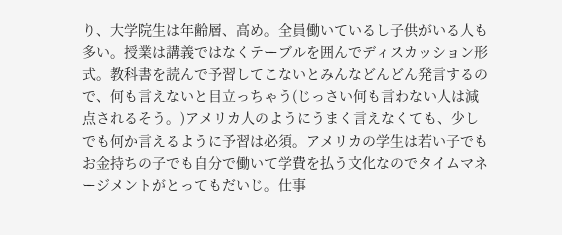り、大学院生は年齢層、高め。全員働いているし子供がいる人も多い。授業は講義ではなくテーブルを囲んでディスカッション形式。教科書を読んで予習してこないとみんなどんどん発言するので、何も言えないと目立っちゃう(じっさい何も言わない人は減点されるそう。)アメリカ人のようにうまく言えなくても、少しでも何か言えるように予習は必須。アメリカの学生は若い子でもお金持ちの子でも自分で働いて学費を払う文化なのでタイムマネージメントがとってもだいじ。仕事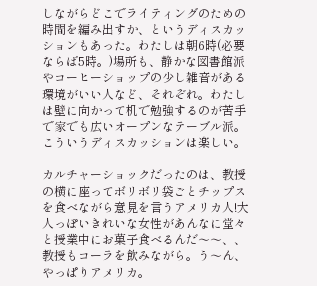しながらどこでライティングのための時間を編み出すか、というディスカッションもあった。わたしは朝6時(必要ならば5時。)場所も、静かな図書館派やコーヒーショップの少し雑音がある環境がいい人など、それぞれ。わたしは壁に向かって机で勉強するのが苦手で家でも広いオープンなテーブル派。こういうディスカッションは楽しい。

カルチャーショックだったのは、教授の横に座ってボリボリ袋ごとチップスを食べながら意見を言うアメリカ人!大人っぽいきれいな女性があんなに堂々と授業中にお菓子食べるんだ〜〜、、教授もコーラを飲みながら。う〜ん、やっぱりアメリカ。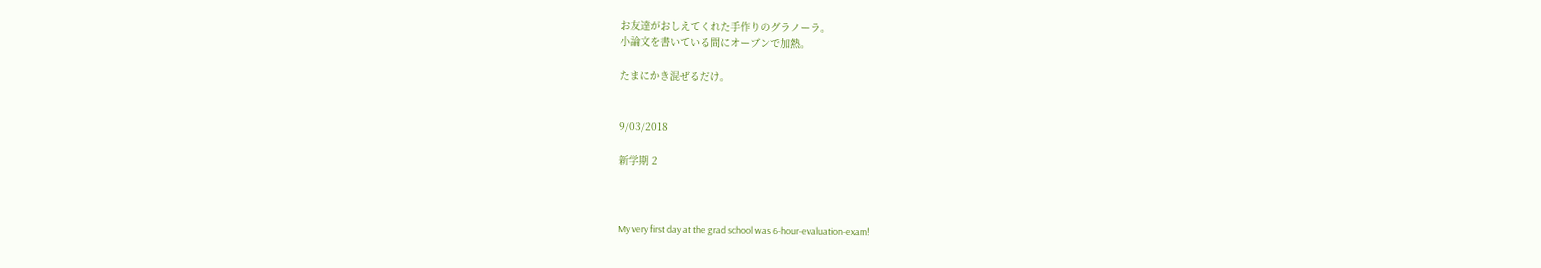お友達がおしえてくれた手作りのグラノーラ。
小論文を書いている間にオーブンで加熱。

たまにかき混ぜるだけ。


9/03/2018

新学期 2



My very first day at the grad school was 6-hour-evaluation-exam!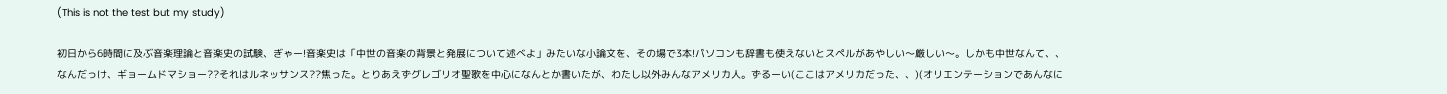(This is not the test but my study)

初日から6時間に及ぶ音楽理論と音楽史の試験、ぎゃー!音楽史は「中世の音楽の背景と発展について述べよ」みたいな小論文を、その場で3本!パソコンも辞書も使えないとスペルがあやしい〜厳しい〜。しかも中世なんて、、なんだっけ、ギョームドマショー??それはルネッサンス??焦った。とりあえずグレゴリオ聖歌を中心になんとか書いたが、わたし以外みんなアメリカ人。ずるーい(ここはアメリカだった、、)(オリエンテーションであんなに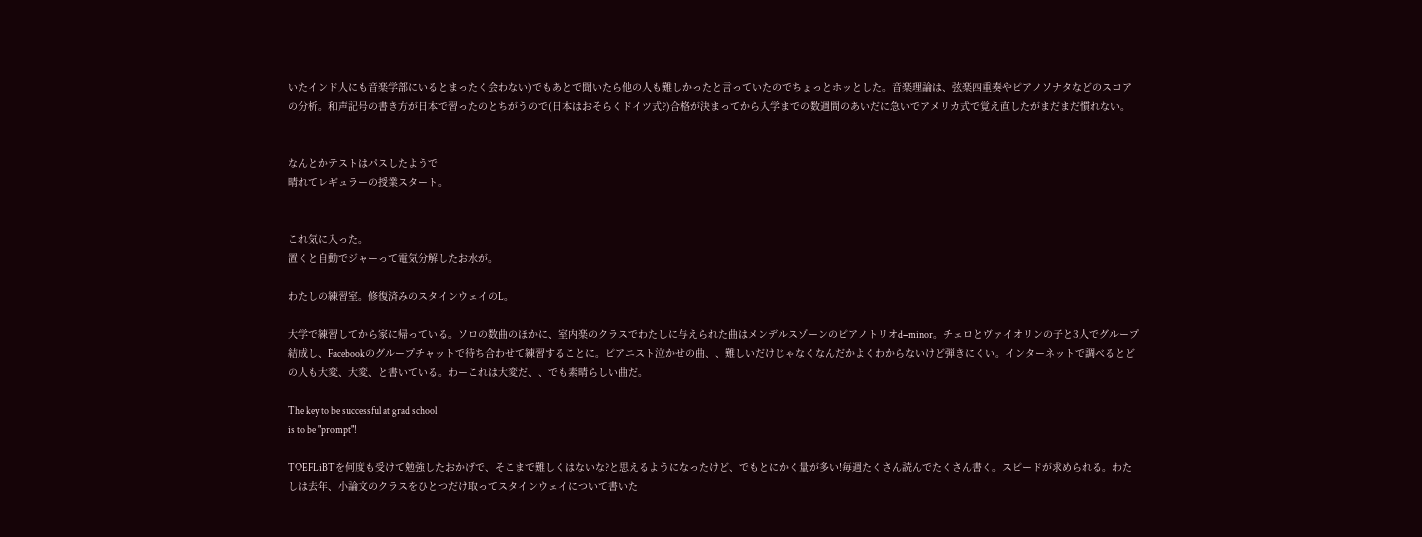いたインド人にも音楽学部にいるとまったく会わない)でもあとで聞いたら他の人も難しかったと言っていたのでちょっとホッとした。音楽理論は、弦楽四重奏やピアノソナタなどのスコアの分析。和声記号の書き方が日本で習ったのとちがうので(日本はおそらくドイツ式?)合格が決まってから入学までの数週間のあいだに急いでアメリカ式で覚え直したがまだまだ慣れない。


なんとかテストはパスしたようで
晴れてレギュラーの授業スタート。


これ気に入った。
置くと自動でジャーって電気分解したお水が。

わたしの練習室。修復済みのスタインウェイのL。

大学で練習してから家に帰っている。ソロの数曲のほかに、室内楽のクラスでわたしに与えられた曲はメンデルスゾーンのピアノトリオd−minor。チェロとヴァイオリンの子と3人でグループ結成し、Facebookのグループチャットで待ち合わせて練習することに。ピアニスト泣かせの曲、、難しいだけじゃなくなんだかよくわからないけど弾きにくい。インターネットで調べるとどの人も大変、大変、と書いている。わーこれは大変だ、、でも素晴らしい曲だ。

The key to be successful at grad school
is to be "prompt"!

TOEFLiBTを何度も受けて勉強したおかげで、そこまで難しくはないな?と思えるようになったけど、でもとにかく量が多い!毎週たくさん読んでたくさん書く。スピードが求められる。わたしは去年、小論文のクラスをひとつだけ取ってスタインウェイについて書いた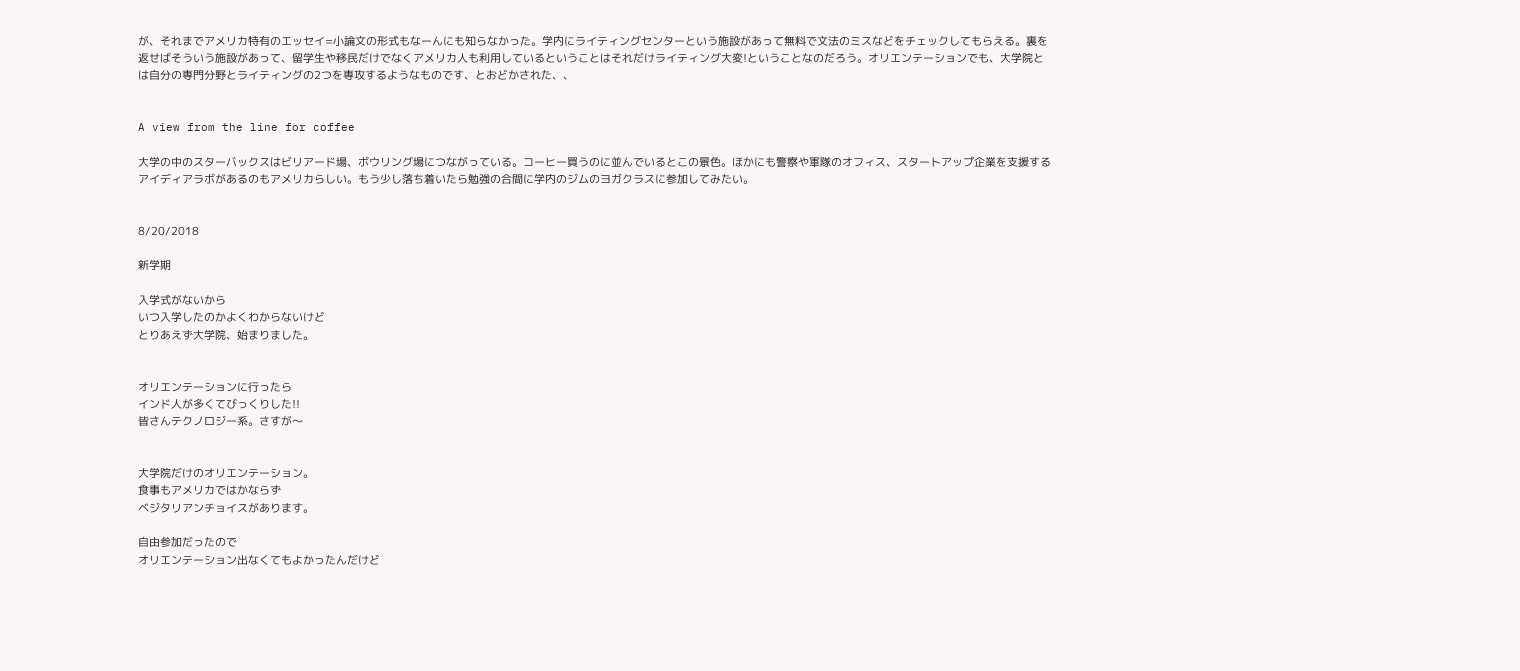が、それまでアメリカ特有のエッセイ=小論文の形式もなーんにも知らなかった。学内にライティングセンターという施設があって無料で文法のミスなどをチェックしてもらえる。裏を返せばそういう施設があって、留学生や移民だけでなくアメリカ人も利用しているということはそれだけライティング大変!ということなのだろう。オリエンテーションでも、大学院とは自分の専門分野とライティングの2つを専攻するようなものです、とおどかされた、、


A view from the line for coffee

大学の中のスターバックスはビリアード場、ボウリング場につながっている。コーヒー買うのに並んでいるとこの景色。ほかにも警察や軍隊のオフィス、スタートアップ企業を支援するアイディアラボがあるのもアメリカらしい。もう少し落ち着いたら勉強の合間に学内のジムのヨガクラスに参加してみたい。


8/20/2018

新学期

入学式がないから
いつ入学したのかよくわからないけど
とりあえず大学院、始まりました。


オリエンテーションに行ったら
インド人が多くてびっくりした!!
皆さんテクノロジー系。さすが〜


大学院だけのオリエンテーション。
食事もアメリカではかならず
ベジタリアンチョイスがあります。

自由参加だったので
オリエンテーション出なくてもよかったんだけど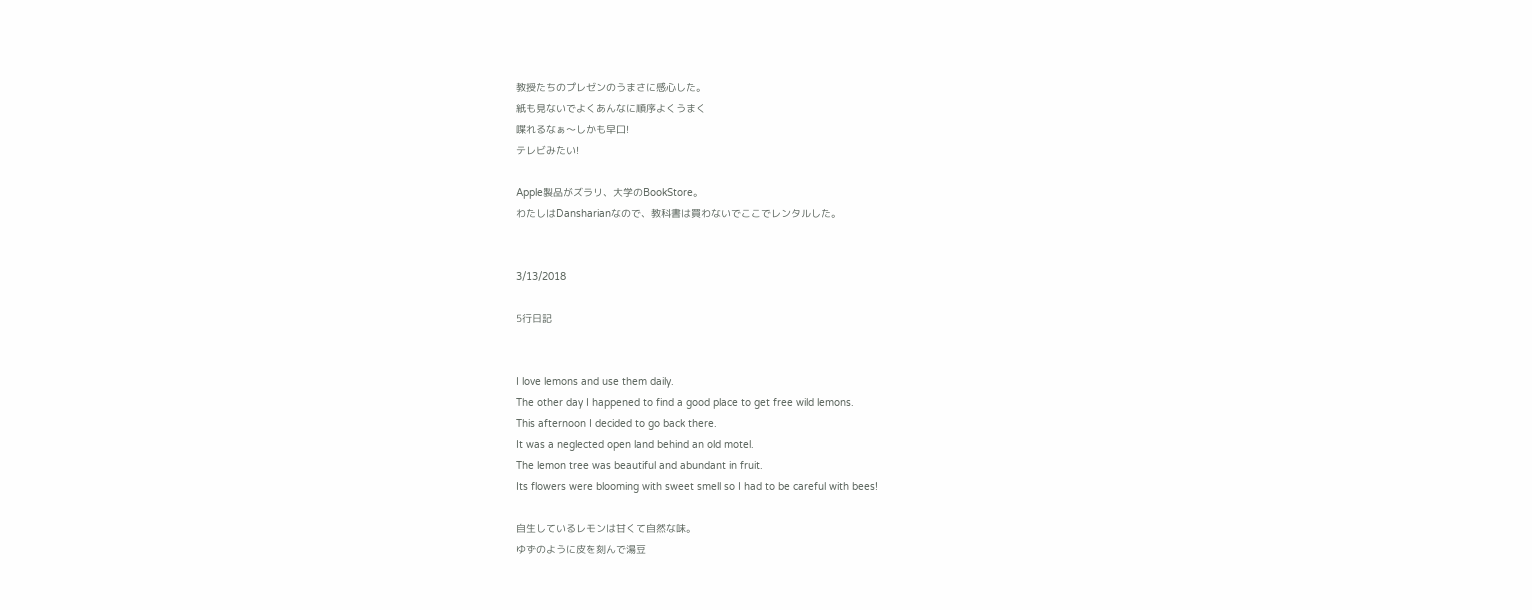教授たちのプレゼンのうまさに感心した。
紙も見ないでよくあんなに順序よくうまく
喋れるなぁ〜しかも早口!
テレビみたい!

Apple製品がズラリ、大学のBookStore。
わたしはDansharianなので、教科書は買わないでここでレンタルした。


3/13/2018

5行日記


I love lemons and use them daily.
The other day I happened to find a good place to get free wild lemons.
This afternoon I decided to go back there.
It was a neglected open land behind an old motel.
The lemon tree was beautiful and abundant in fruit.
Its flowers were blooming with sweet smell so I had to be careful with bees!

自生しているレモンは甘くて自然な味。
ゆずのように皮を刻んで湯豆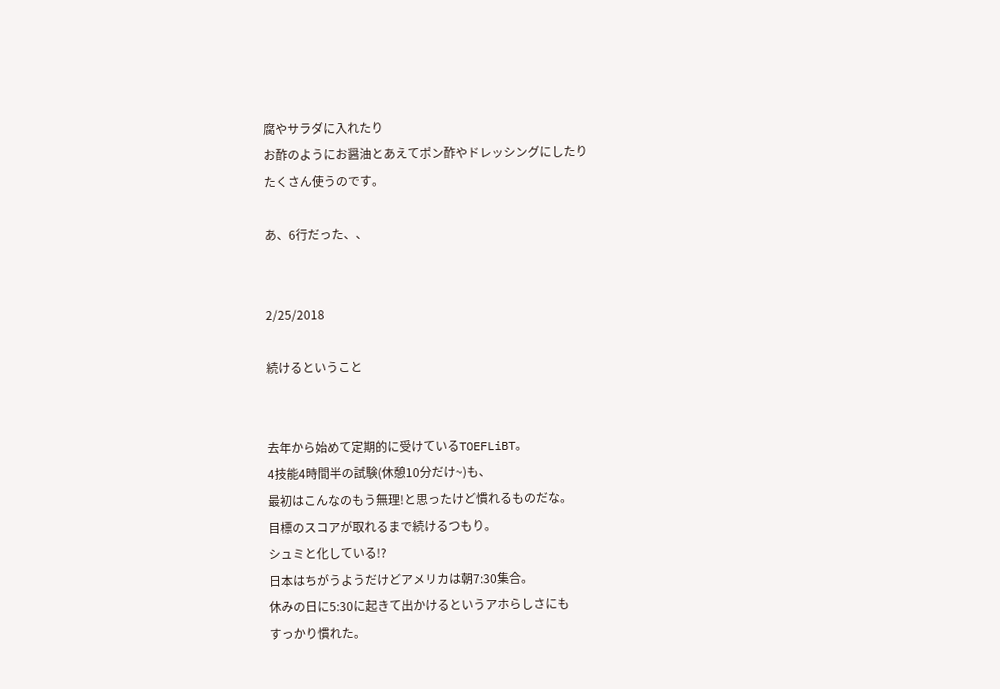腐やサラダに入れたり
お酢のようにお醤油とあえてポン酢やドレッシングにしたり
たくさん使うのです。

あ、6行だった、、


2/25/2018

続けるということ


去年から始めて定期的に受けているTOEFLiBT。
4技能4時間半の試験(休憩10分だけ~)も、
最初はこんなのもう無理!と思ったけど慣れるものだな。
目標のスコアが取れるまで続けるつもり。
シュミと化している!?
日本はちがうようだけどアメリカは朝7:30集合。
休みの日に5:30に起きて出かけるというアホらしさにも
すっかり慣れた。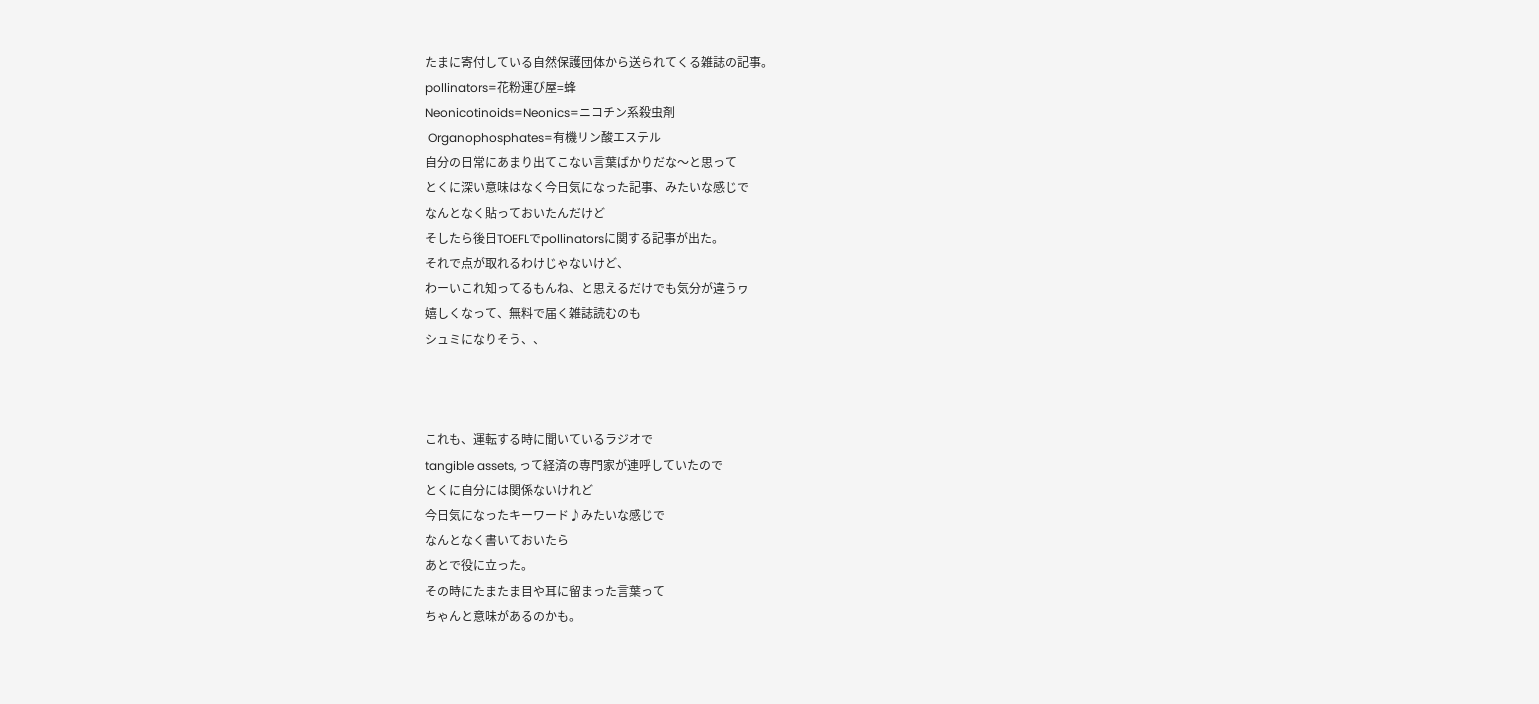たまに寄付している自然保護団体から送られてくる雑誌の記事。
pollinators=花粉運び屋=蜂
Neonicotinoids=Neonics=ニコチン系殺虫剤
 Organophosphates=有機リン酸エステル
自分の日常にあまり出てこない言葉ばかりだな〜と思って
とくに深い意味はなく今日気になった記事、みたいな感じで
なんとなく貼っておいたんだけど
そしたら後日TOEFLでpollinatorsに関する記事が出た。
それで点が取れるわけじゃないけど、
わーいこれ知ってるもんね、と思えるだけでも気分が違うヮ
嬉しくなって、無料で届く雑誌読むのも
シュミになりそう、、



これも、運転する時に聞いているラジオで
tangible assets, って経済の専門家が連呼していたので
とくに自分には関係ないけれど
今日気になったキーワード♪みたいな感じで
なんとなく書いておいたら
あとで役に立った。
その時にたまたま目や耳に留まった言葉って
ちゃんと意味があるのかも。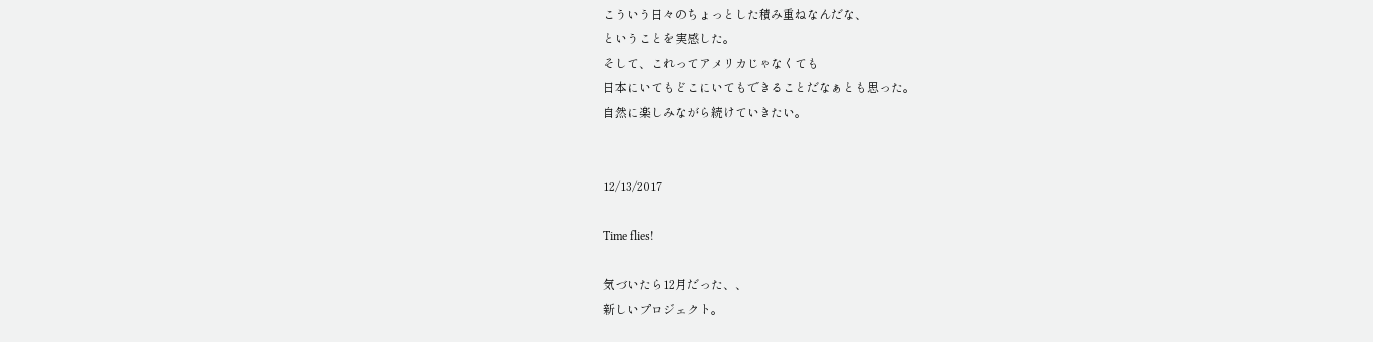こういう日々のちょっとした積み重ねなんだな、
ということを実感した。
そして、これってアメリカじゃなくても
日本にいてもどこにいてもできることだなぁとも思った。
自然に楽しみながら続けていきたい。


12/13/2017

Time flies!

気づいたら12月だった、、
新しいプロジェクト。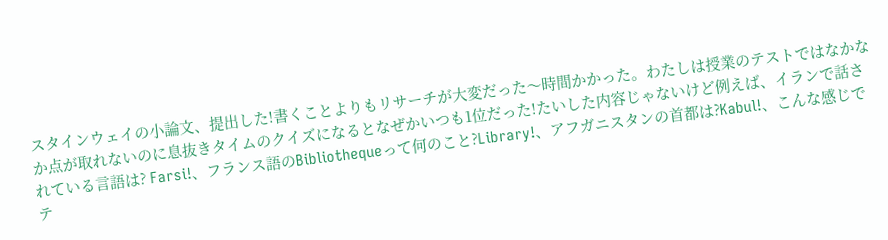スタインウェイの小論文、提出した!書くことよりもリサーチが大変だった〜時間かかった。わたしは授業のテストではなかなか点が取れないのに息抜きタイムのクイズになるとなぜかいつも1位だった!たいした内容じゃないけど例えば、イランで話されている言語は? Farsi!、フランス語のBibliothequeって何のこと?Library!、アフガニスタンの首都は?Kabul!、こんな感じでテ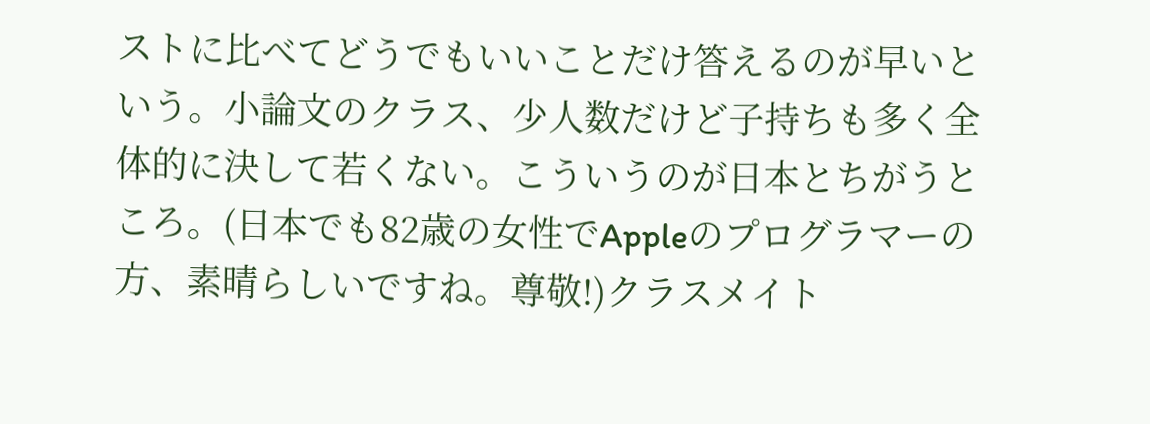ストに比べてどうでもいいことだけ答えるのが早いという。小論文のクラス、少人数だけど子持ちも多く全体的に決して若くない。こういうのが日本とちがうところ。(日本でも82歳の女性でAppleのプログラマーの方、素晴らしいですね。尊敬!)クラスメイト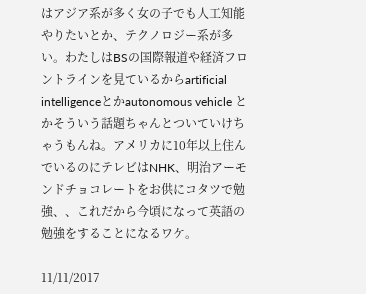はアジア系が多く女の子でも人工知能やりたいとか、テクノロジー系が多い。わたしはBSの国際報道や経済フロントラインを見ているからartificial intelligenceとかautonomous vehicle とかそういう話題ちゃんとついていけちゃうもんね。アメリカに10年以上住んでいるのにテレビはNHK、明治アーモンドチョコレートをお供にコタツで勉強、、これだから今頃になって英語の勉強をすることになるワケ。

11/11/2017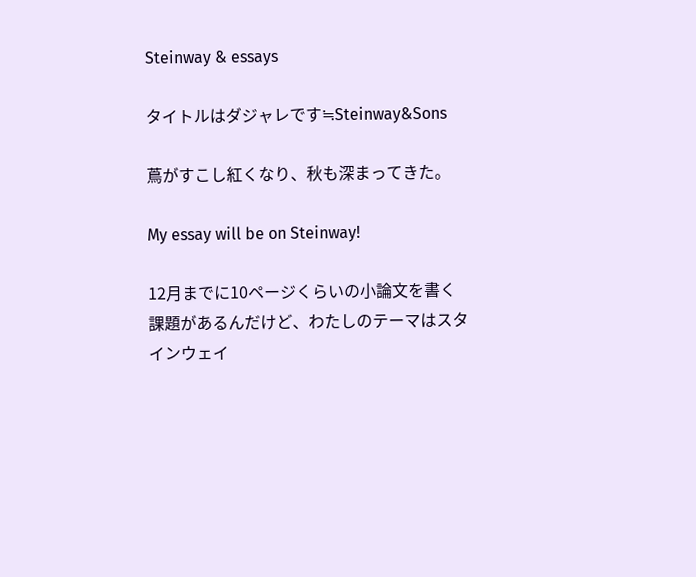Steinway & essays

タイトルはダジャレです≒Steinway&Sons

蔦がすこし紅くなり、秋も深まってきた。

My essay will be on Steinway!

12月までに10ページくらいの小論文を書く課題があるんだけど、わたしのテーマはスタインウェイ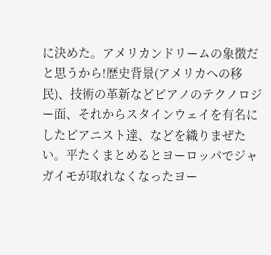に決めた。アメリカンドリームの象徴だと思うから!歴史背景(アメリカへの移民)、技術の革新などピアノのテクノロジー面、それからスタインウェイを有名にしたピアニスト達、などを織りまぜたい。平たくまとめるとヨーロッパでジャガイモが取れなくなったヨー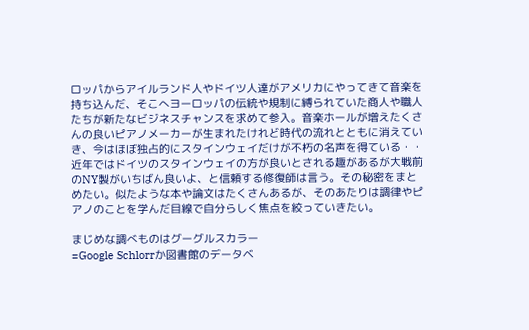ロッパからアイルランド人やドイツ人達がアメリカにやってきて音楽を持ち込んだ、そこへヨーロッパの伝統や規制に縛られていた商人や職人たちが新たなビジネスチャンスを求めて参入。音楽ホールが増えたくさんの良いピアノメーカーが生まれたけれど時代の流れとともに消えていき、今はほぼ独占的にスタインウェイだけが不朽の名声を得ている・・近年ではドイツのスタインウェイの方が良いとされる趣があるが大戦前のNY製がいちばん良いよ、と信頼する修復師は言う。その秘密をまとめたい。似たような本や論文はたくさんあるが、そのあたりは調律やピアノのことを学んだ目線で自分らしく焦点を絞っていきたい。

まじめな調べものはグーグルスカラー
=Google Schlorrか図書館のデータベ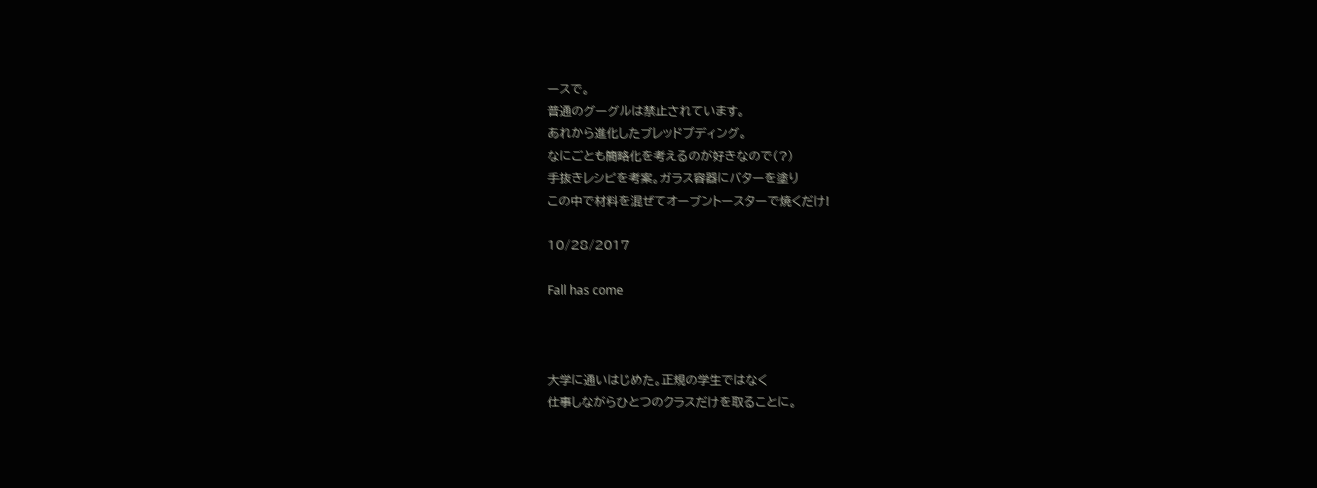ースで。
普通のグーグルは禁止されています。
あれから進化したブレッドプディング。
なにごとも簡略化を考えるのが好きなので(?)
手抜きレシピを考案。ガラス容器にバターを塗り
この中で材料を混ぜてオーブントースターで焼くだけ!

10/28/2017

Fall has come



大学に通いはじめた。正規の学生ではなく
仕事しながらひとつのクラスだけを取ることに。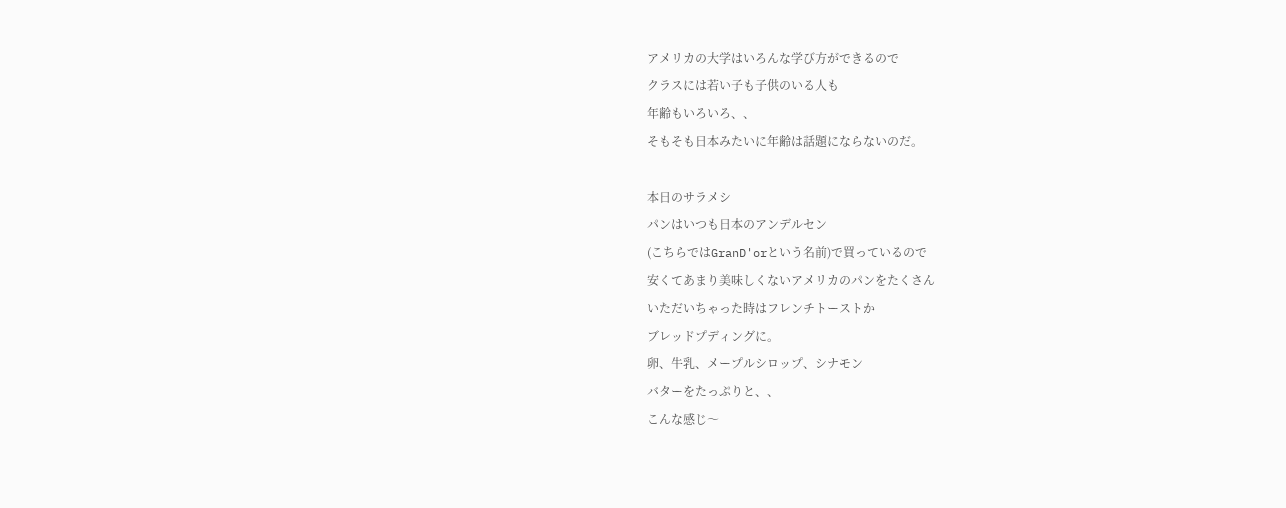アメリカの大学はいろんな学び方ができるので
クラスには若い子も子供のいる人も
年齢もいろいろ、、
そもそも日本みたいに年齢は話題にならないのだ。

本日のサラメシ
パンはいつも日本のアンデルセン
(こちらではGranD'orという名前)で買っているので
安くてあまり美味しくないアメリカのパンをたくさん
いただいちゃった時はフレンチトーストか
ブレッドプディングに。
卵、牛乳、メープルシロップ、シナモン
バターをたっぷりと、、
こんな感じ〜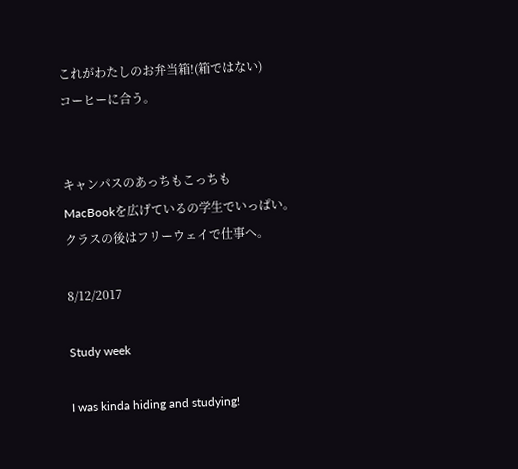これがわたしのお弁当箱!(箱ではない)
コーヒーに合う。


キャンパスのあっちもこっちも
MacBookを広げているの学生でいっぱい。
クラスの後はフリーウェイで仕事へ。

8/12/2017

Study week

I was kinda hiding and studying!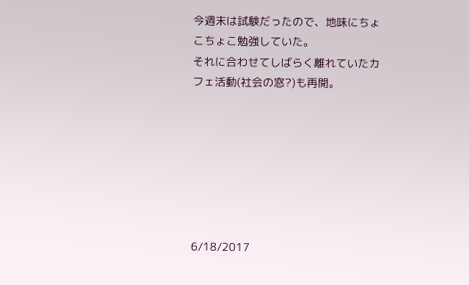今週末は試験だったので、地味にちょこちょこ勉強していた。
それに合わせてしばらく離れていたカフェ活動(社会の窓?)も再開。







6/18/2017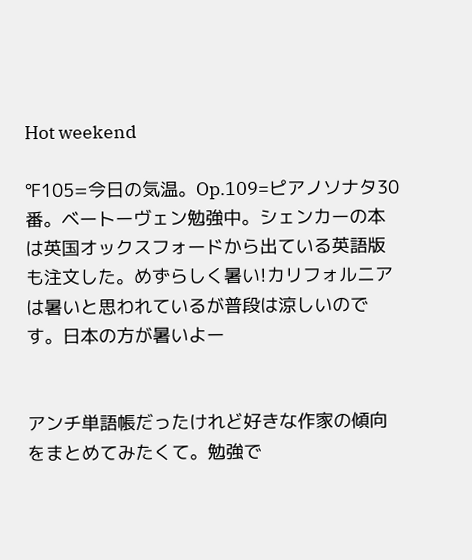Hot weekend

℉105=今日の気温。Op.109=ピアノソナタ30番。ベートーヴェン勉強中。シェンカーの本は英国オックスフォードから出ている英語版も注文した。めずらしく暑い!カリフォルニアは暑いと思われているが普段は涼しいのです。日本の方が暑いよー


アンチ単語帳だったけれど好きな作家の傾向をまとめてみたくて。勉強で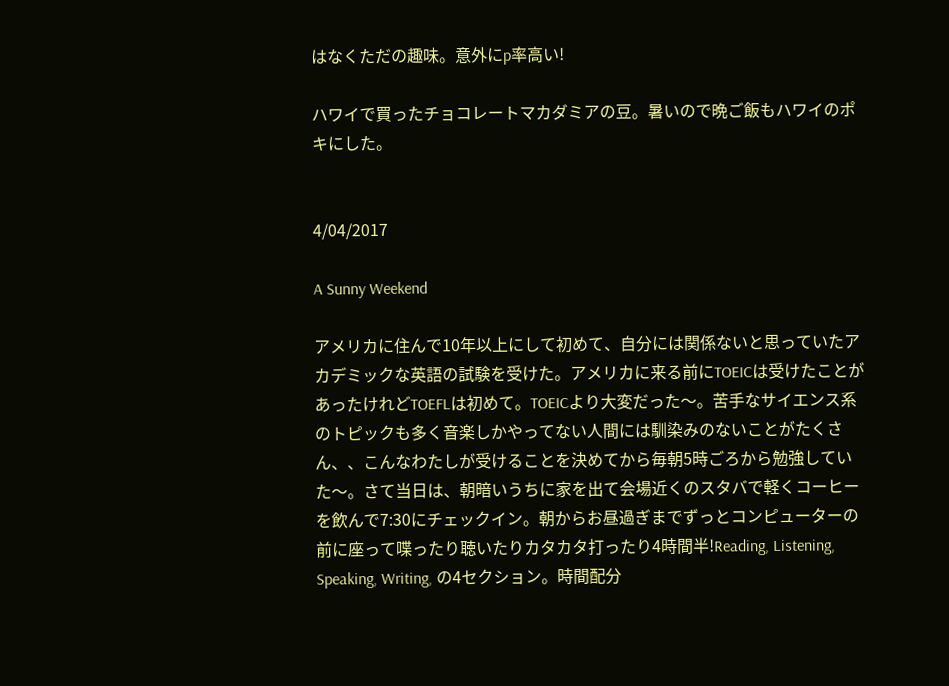はなくただの趣味。意外にp率高い!

ハワイで買ったチョコレートマカダミアの豆。暑いので晩ご飯もハワイのポキにした。


4/04/2017

A Sunny Weekend

アメリカに住んで10年以上にして初めて、自分には関係ないと思っていたアカデミックな英語の試験を受けた。アメリカに来る前にTOEICは受けたことがあったけれどTOEFLは初めて。TOEICより大変だった〜。苦手なサイエンス系のトピックも多く音楽しかやってない人間には馴染みのないことがたくさん、、こんなわたしが受けることを決めてから毎朝5時ごろから勉強していた〜。さて当日は、朝暗いうちに家を出て会場近くのスタバで軽くコーヒーを飲んで7:30にチェックイン。朝からお昼過ぎまでずっとコンピューターの前に座って喋ったり聴いたりカタカタ打ったり4時間半!Reading, Listening, Speaking, Writing, の4セクション。時間配分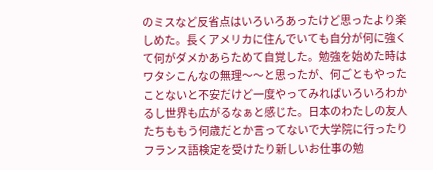のミスなど反省点はいろいろあったけど思ったより楽しめた。長くアメリカに住んでいても自分が何に強くて何がダメかあらためて自覚した。勉強を始めた時はワタシこんなの無理〜〜と思ったが、何ごともやったことないと不安だけど一度やってみればいろいろわかるし世界も広がるなぁと感じた。日本のわたしの友人たちももう何歳だとか言ってないで大学院に行ったりフランス語検定を受けたり新しいお仕事の勉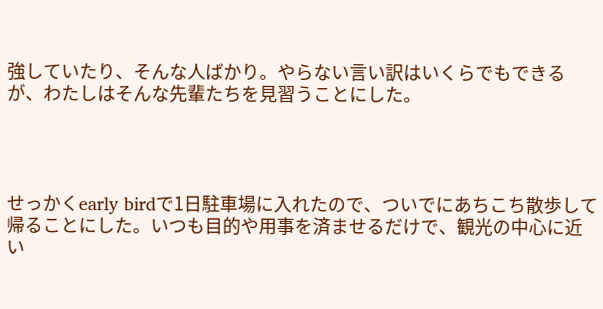強していたり、そんな人ばかり。やらない言い訳はいくらでもできるが、わたしはそんな先輩たちを見習うことにした。




せっかくearly birdで1日駐車場に入れたので、ついでにあちこち散歩して帰ることにした。いつも目的や用事を済ませるだけで、観光の中心に近い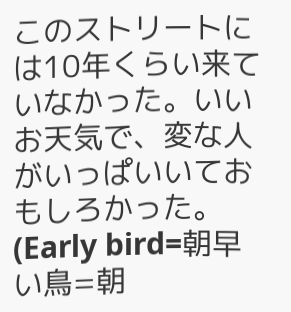このストリートには10年くらい来ていなかった。いいお天気で、変な人がいっぱいいておもしろかった。
(Early bird=朝早い鳥=朝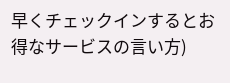早くチェックインするとお得なサービスの言い方)